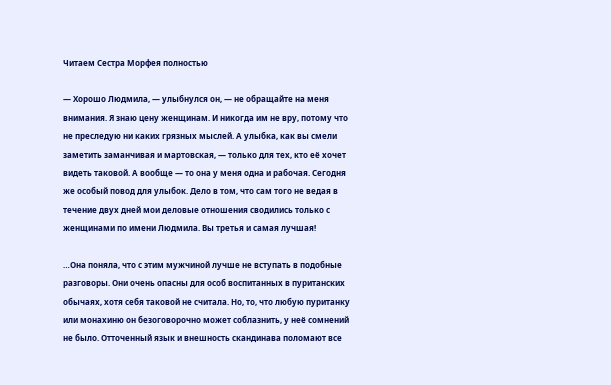Читаем Сестра Морфея полностью

— Хорошо Людмила, — улыбнулся он, — не обращайте на меня внимания. Я знаю цену женщинам. И никогда им не вру, потому что не преследую ни каких грязных мыслей. А улыбка, как вы смели заметить заманчивая и мартовская, — только для тех, кто её хочет видеть таковой. А вообще — то она у меня одна и рабочая. Сегодня же особый повод для улыбок. Дело в том, что сам того не ведая в течение двух дней мои деловые отношения сводились только с женщинами по имени Людмила. Вы третья и самая лучшая!

…Она поняла, что с этим мужчиной лучше не вступать в подобные разговоры. Они очень опасны для особ воспитанных в пуританских обычаях, хотя себя таковой не считала. Но, то, что любую пуританку или монахиню он безоговорочно может соблазнить, у неё сомнений не было. Отточенный язык и внешность скандинава поломают все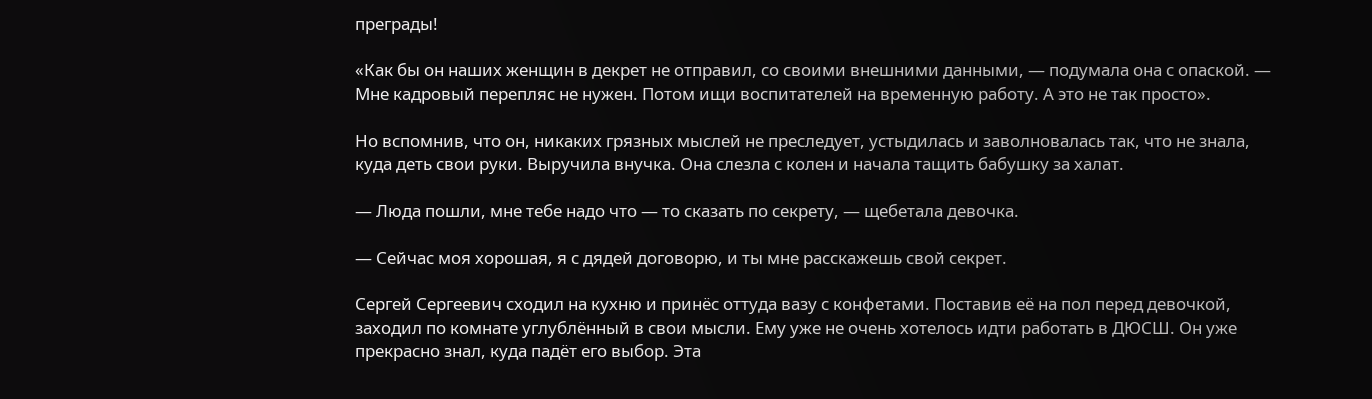преграды!

«Как бы он наших женщин в декрет не отправил, со своими внешними данными, — подумала она с опаской. — Мне кадровый перепляс не нужен. Потом ищи воспитателей на временную работу. А это не так просто».

Но вспомнив, что он, никаких грязных мыслей не преследует, устыдилась и заволновалась так, что не знала, куда деть свои руки. Выручила внучка. Она слезла с колен и начала тащить бабушку за халат.

— Люда пошли, мне тебе надо что — то сказать по секрету, — щебетала девочка.

— Сейчас моя хорошая, я с дядей договорю, и ты мне расскажешь свой секрет.

Сергей Сергеевич сходил на кухню и принёс оттуда вазу с конфетами. Поставив её на пол перед девочкой, заходил по комнате углублённый в свои мысли. Ему уже не очень хотелось идти работать в ДЮСШ. Он уже прекрасно знал, куда падёт его выбор. Эта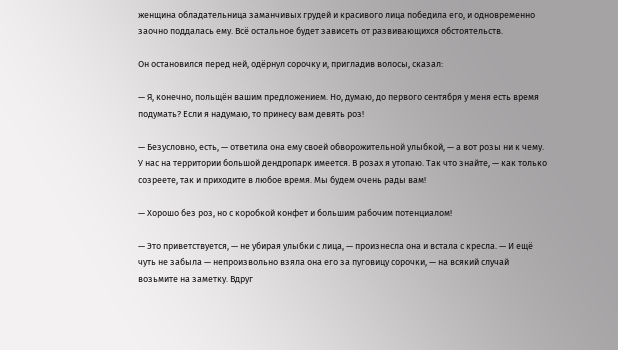женщина обладательница заманчивых грудей и красивого лица победила его, и одновременно заочно поддалась ему. Всё остальное будет зависеть от развивающихся обстоятельств.

Он остановился перед ней, одёрнул сорочку и, пригладив волосы, сказал:

— Я, конечно, польщён вашим предложением. Но, думаю, до первого сентября у меня есть время подумать? Если я надумаю, то принесу вам девять роз!

— Безусловно, есть, — ответила она ему своей обворожительной улыбкой, — а вот розы ни к чему. У нас на территории большой дендропарк имеется. В розах я утопаю. Так что знайте, — как только созреете, так и приходите в любое время. Мы будем очень рады вам!

— Хорошо без роз, но с коробкой конфет и большим рабочим потенциалом!

— Это приветствуется, — не убирая улыбки с лица, — произнесла она и встала с кресла. — И ещё чуть не забыла — непроизвольно взяла она его за пуговицу сорочки, — на всякий случай возьмите на заметку. Вдруг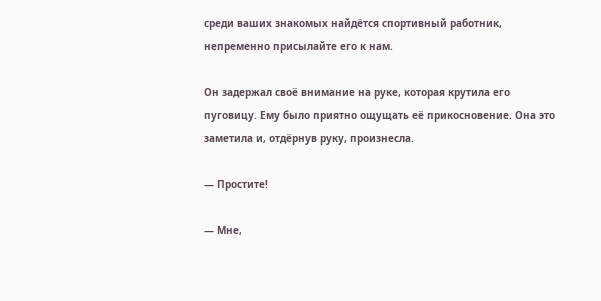среди ваших знакомых найдётся спортивный работник, непременно присылайте его к нам.

Он задержал своё внимание на руке, которая крутила его пуговицу. Ему было приятно ощущать её прикосновение. Она это заметила и, отдёрнув руку, произнесла.

— Простите!

— Мне,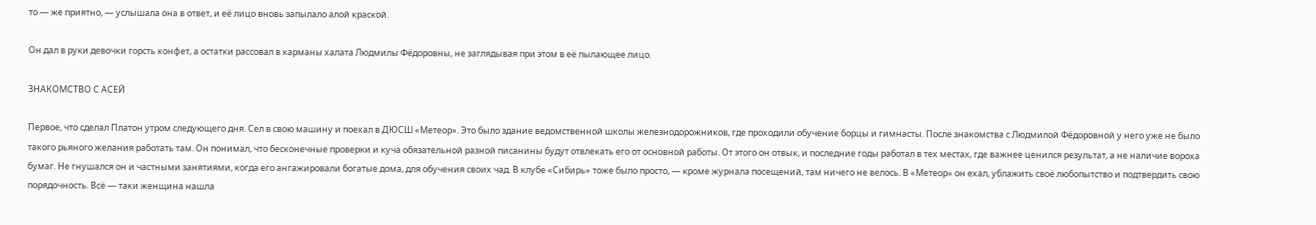то — же приятно, — услышала она в ответ, и её лицо вновь запылало алой краской.

Он дал в руки девочки горсть конфет, а остатки рассовал в карманы халата Людмилы Фёдоровны, не заглядывая при этом в её пылающее лицо.

ЗНАКОМСТВО С АСЕЙ

Первое, что сделал Платон утром следующего дня. Сел в свою машину и поехал в ДЮСШ «Метеор». Это было здание ведомственной школы железнодорожников, где проходили обучение борцы и гимнасты. После знакомства с Людмилой Фёдоровной у него уже не было такого рьяного желания работать там. Он понимал, что бесконечные проверки и куча обязательной разной писанины будут отвлекать его от основной работы. От этого он отвык, и последние годы работал в тех местах, где важнее ценился результат, а не наличие вороха бумаг. Не гнушался он и частными занятиями, когда его ангажировали богатые дома, для обучения своих чад. В клубе «Сибирь» тоже было просто, — кроме журнала посещений, там ничего не велось. В «Метеор» он ехал, ублажить своё любопытство и подтвердить свою порядочность. Всё — таки женщина нашла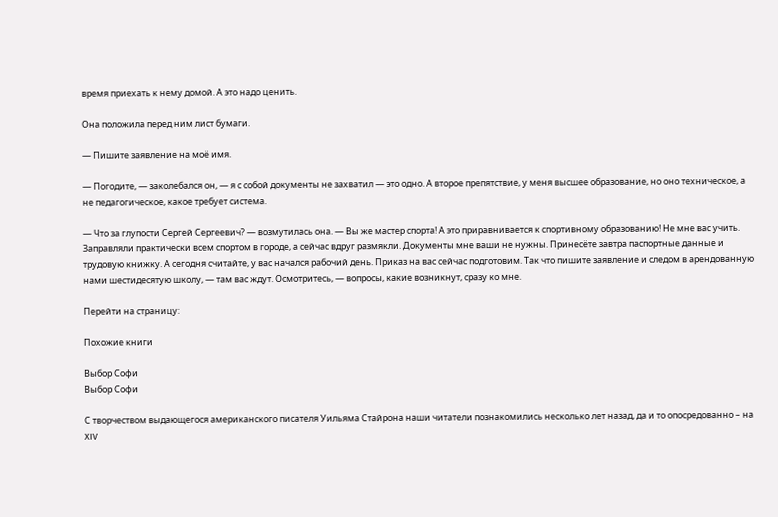время приехать к нему домой. А это надо ценить.

Она положила перед ним лист бумаги.

— Пишите заявление на моё имя.

— Погодите, — заколебался он, — я с собой документы не захватил — это одно. А второе препятствие, у меня высшее образование, но оно техническое, а не педагогическое, какое требует система.

— Что за глупости Сергей Сергеевич? — возмутилась она. — Вы же мастер спорта! А это приравнивается к спортивному образованию! Не мне вас учить. Заправляли практически всем спортом в городе, а сейчас вдруг размякли. Документы мне ваши не нужны. Принесёте завтра паспортные данные и трудовую книжку. А сегодня считайте, у вас начался рабочий день. Приказ на вас сейчас подготовим. Так что пишите заявление и следом в арендованную нами шестидесятую школу, — там вас ждут. Осмотритесь, — вопросы, какие возникнут, сразу ко мне.

Перейти на страницу:

Похожие книги

Выбор Софи
Выбор Софи

С творчеством выдающегося американского писателя Уильяма Стайрона наши читатели познакомились несколько лет назад, да и то опосредованно – на XIV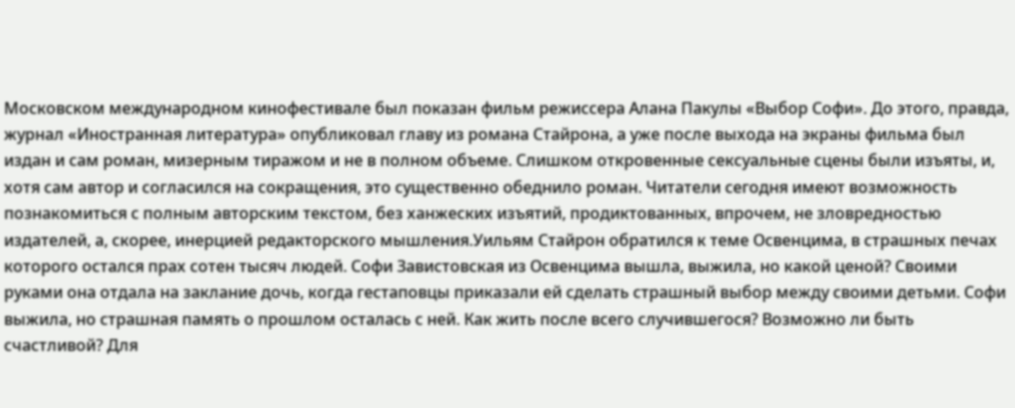Московском международном кинофестивале был показан фильм режиссера Алана Пакулы «Выбор Софи». До этого, правда, журнал «Иностранная литература» опубликовал главу из романа Стайрона, а уже после выхода на экраны фильма был издан и сам роман, мизерным тиражом и не в полном объеме. Слишком откровенные сексуальные сцены были изъяты, и, хотя сам автор и согласился на сокращения, это существенно обеднило роман. Читатели сегодня имеют возможность познакомиться с полным авторским текстом, без ханжеских изъятий, продиктованных, впрочем, не зловредностью издателей, а, скорее, инерцией редакторского мышления.Уильям Стайрон обратился к теме Освенцима, в страшных печах которого остался прах сотен тысяч людей. Софи Завистовская из Освенцима вышла, выжила, но какой ценой? Своими руками она отдала на заклание дочь, когда гестаповцы приказали ей сделать страшный выбор между своими детьми. Софи выжила, но страшная память о прошлом осталась с ней. Как жить после всего случившегося? Возможно ли быть счастливой? Для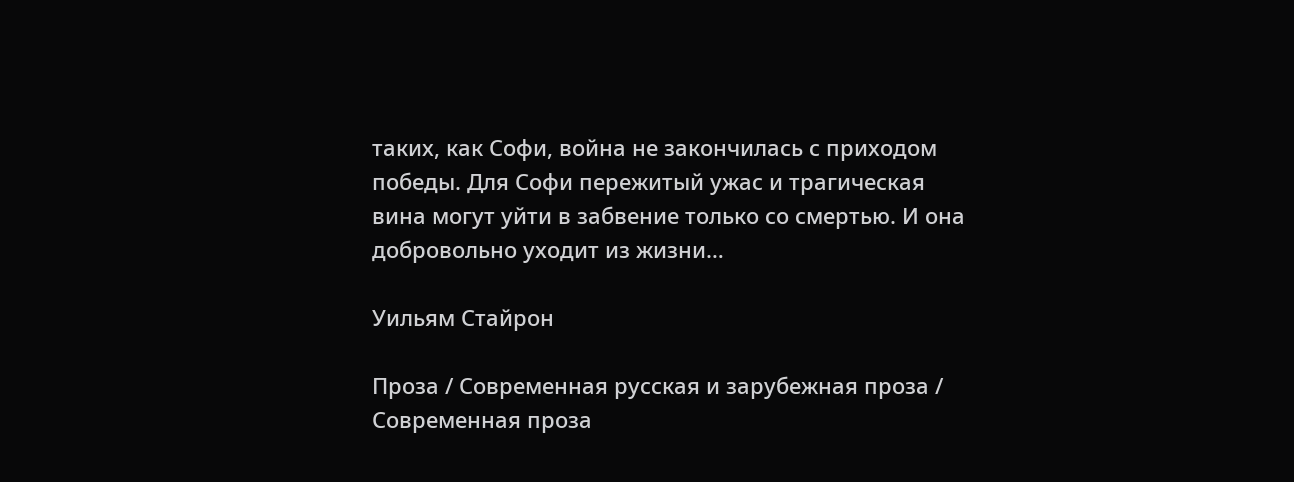таких, как Софи, война не закончилась с приходом победы. Для Софи пережитый ужас и трагическая вина могут уйти в забвение только со смертью. И она добровольно уходит из жизни…

Уильям Стайрон

Проза / Современная русская и зарубежная проза / Современная проза